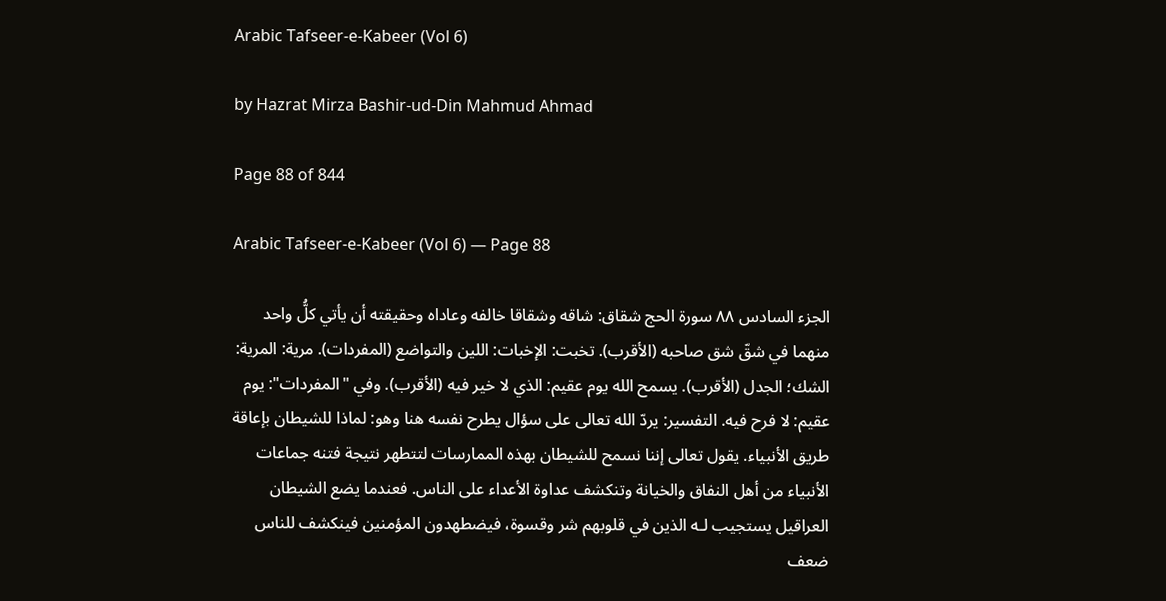Arabic Tafseer-e-Kabeer (Vol 6)

by Hazrat Mirza Bashir-ud-Din Mahmud Ahmad

Page 88 of 844

Arabic Tafseer-e-Kabeer (Vol 6) — Page 88

الجزء السادس ۸۸ سورة الحج شقاق: شاقه وشقاقا خالفه وعاداه وحقيقته أن يأتي كلُّ واحد منهما في شقّ شق صاحبه (الأقرب). تخبت: الإخبات: اللين والتواضع (المفردات). مرية: المرية: الشك؛ الجدل (الأقرب). يسمح الله يوم عقيم: الذي لا خير فيه (الأقرب). وفي "المفردات": يوم عقيم: لا فرح فيه. التفسير: يردّ الله تعالى على سؤال يطرح نفسه هنا وهو: لماذا للشيطان بإعاقة طريق الأنبياء. يقول تعالى إننا نسمح للشيطان بهذه الممارسات لتتطهر نتيجة فتنه جماعات الأنبياء من أهل النفاق والخيانة وتنكشف عداوة الأعداء على الناس. فعندما يضع الشيطان العراقيل يستجيب لـه الذين في قلوبهم شر وقسوة، فيضطهدون المؤمنين فينكشف للناس ضعف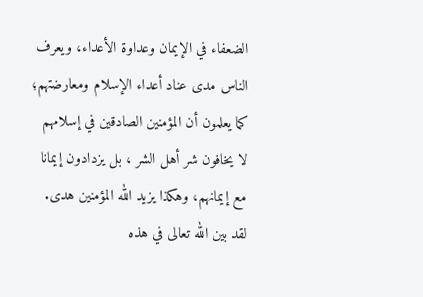الضعفاء في الإيمان وعداوة الأعداء، ويعرف الناس مدى عناد أعداء الإسلام ومعارضتهم؛ كما يعلمون أن المؤمنين الصادقين في إسلامهم لا يخافون شر أهل الشر ، بل يزدادون إيمانا مع إيمانهم، وهكذا يزيد الله المؤمنين هدى. لقد بين الله تعالى في هذه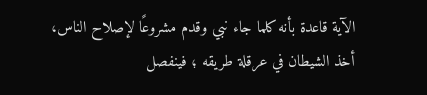الآية قاعدة بأنه كلما جاء نبي وقدم مشروعًا لإصلاح الناس، أخذ الشيطان في عرقلة طريقه ؛ فينفصل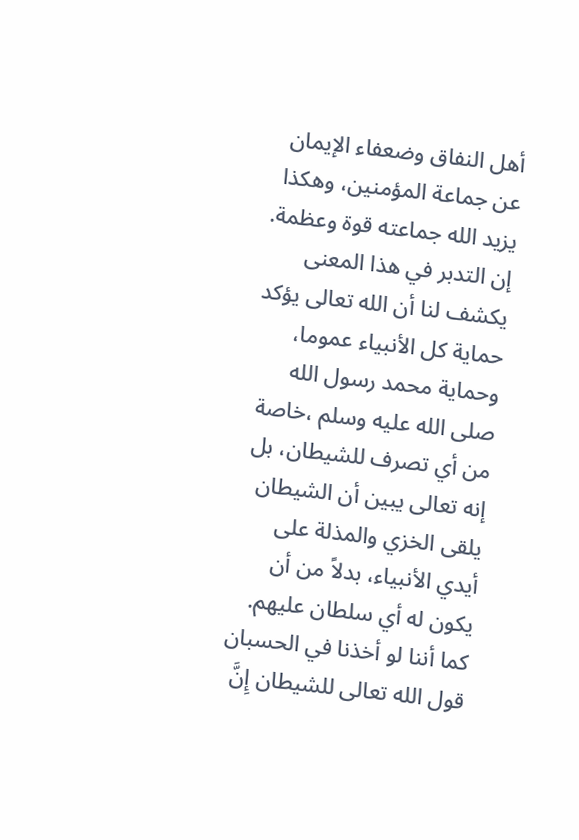أهل النفاق وضعفاء الإيمان عن جماعة المؤمنين، وهكذا يزيد الله جماعته قوة وعظمة. إن التدبر في هذا المعنى يكشف لنا أن الله تعالى يؤكد حماية كل الأنبياء عموما، وحماية محمد رسول الله صلى الله عليه وسلم ،خاصة من أي تصرف للشيطان، بل إنه تعالى يبين أن الشيطان يلقى الخزي والمذلة على أيدي الأنبياء، بدلاً من أن يكون له أي سلطان عليهم. كما أننا لو أخذنا في الحسبان قول الله تعالى للشيطان إِنَّ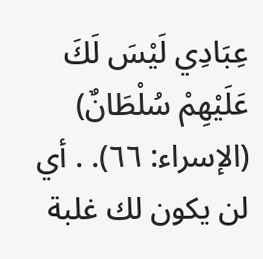عِبَادِي لَيْسَ لَكَ عَلَيْهِمْ سُلْطَانٌ) (الإسراء: ٦٦). . أي لن يكون لك غلبة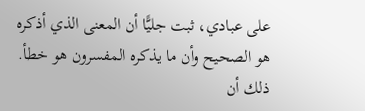على عبادي، ثبت جليًّا أن المعنى الذي أذكره هو الصحيح وأن ما يذكره المفسرون هو خطأ. ذلك أن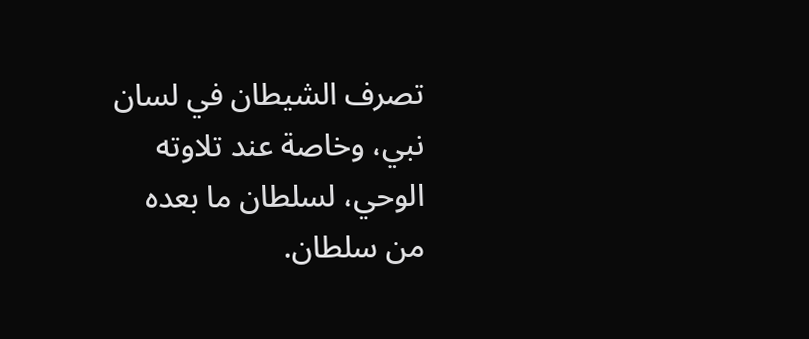تصرف الشيطان في لسان نبي، وخاصة عند تلاوته الوحي، لسلطان ما بعده من سلطان.